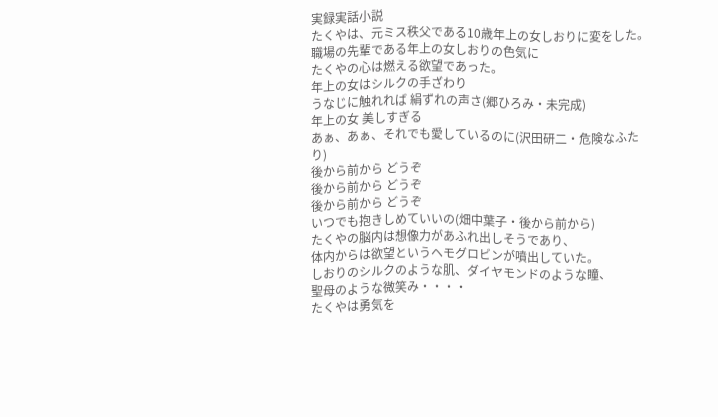実録実話小説
たくやは、元ミス秩父である10歳年上の女しおりに変をした。
職場の先輩である年上の女しおりの色気に
たくやの心は燃える欲望であった。
年上の女はシルクの手ざわり
うなじに触れれば 絹ずれの声さ(郷ひろみ・未完成)
年上の女 美しすぎる
あぁ、あぁ、それでも愛しているのに(沢田研二・危険なふたり)
後から前から どうぞ
後から前から どうぞ
後から前から どうぞ
いつでも抱きしめていいの(畑中葉子・後から前から)
たくやの脳内は想像力があふれ出しそうであり、
体内からは欲望というヘモグロビンが噴出していた。
しおりのシルクのような肌、ダイヤモンドのような瞳、
聖母のような微笑み・・・・
たくやは勇気を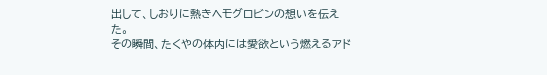出して、しおりに熱きヘモグロビンの想いを伝えた。
その瞬間、たくやの体内には愛欲という燃えるアド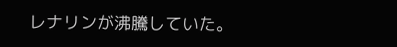レナリンが沸騰していた。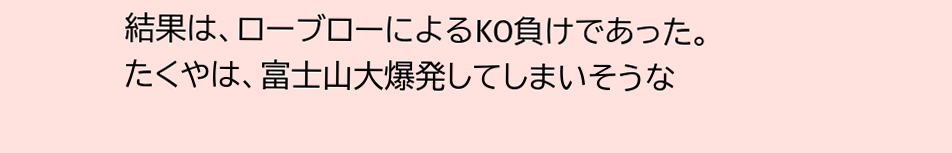結果は、ローブローによるKO負けであった。
たくやは、富士山大爆発してしまいそうな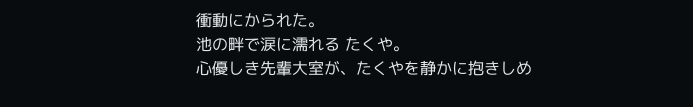衝動にかられた。
池の畔で涙に濡れる たくや。
心優しき先輩大室が、たくやを静かに抱きしめ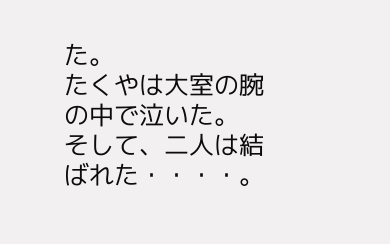た。
たくやは大室の腕の中で泣いた。
そして、二人は結ばれた・・・・。